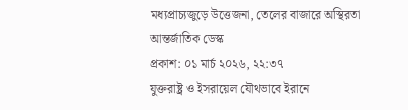মধ্যপ্রাচ্যজুড়ে উত্তেজনা, তেলের বাজারে অস্থিরতা
আন্তর্জাতিক ডেস্ক
প্রকাশ: ০১ মার্চ ২০২৬, ২২:৩৭
যুক্তরাষ্ট্র ও ইসরায়েল যৌথভাবে ইরানে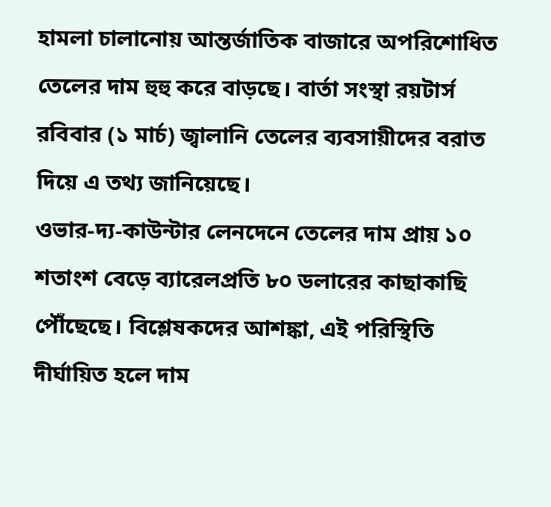হামলা চালানোয় আন্তর্জাতিক বাজারে অপরিশোধিত তেলের দাম হুহু করে বাড়ছে। বার্তা সংস্থা রয়টার্স রবিবার (১ মার্চ) জ্বালানি তেলের ব্যবসায়ীদের বরাত দিয়ে এ তথ্য জানিয়েছে।
ওভার-দ্য-কাউন্টার লেনদেনে তেলের দাম প্রায় ১০ শতাংশ বেড়ে ব্যারেলপ্রতি ৮০ ডলারের কাছাকাছি পৌঁছেছে। বিশ্লেষকদের আশঙ্কা, এই পরিস্থিতি দীর্ঘায়িত হলে দাম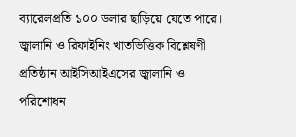ব্যারেলপ্রতি ১০০ ডলার ছাড়িয়ে যেতে পারে।
জ্বালানি ও রিফাইনিং খাতভিত্তিক বিশ্লেষণী প্রতিষ্ঠান আইসিআইএসের জ্বালানি ও পরিশোধন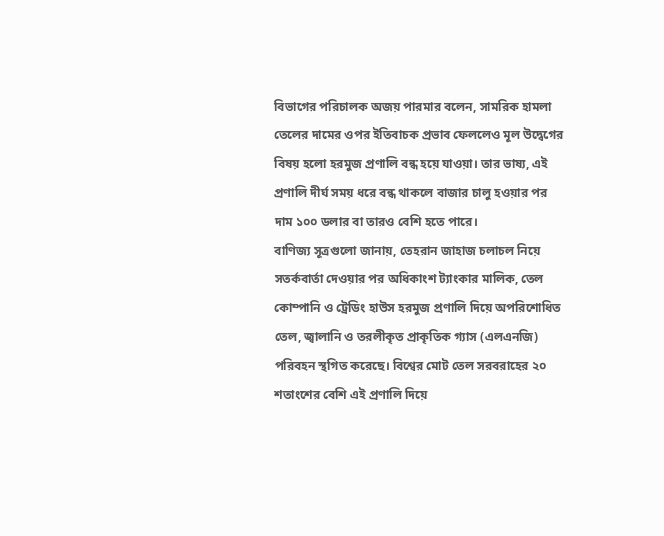বিভাগের পরিচালক অজয় পারমার বলেন, সামরিক হামলা তেলের দামের ওপর ইতিবাচক প্রভাব ফেললেও মূল উদ্বেগের বিষয় হলো হরমুজ প্রণালি বন্ধ হয়ে যাওয়া। তার ভাষ্য, এই প্রণালি দীর্ঘ সময় ধরে বন্ধ থাকলে বাজার চালু হওয়ার পর দাম ১০০ ডলার বা তারও বেশি হতে পারে।
বাণিজ্য সূত্রগুলো জানায়, তেহরান জাহাজ চলাচল নিয়ে সতর্কবার্তা দেওয়ার পর অধিকাংশ ট্যাংকার মালিক, তেল কোম্পানি ও ট্রেডিং হাউস হরমুজ প্রণালি দিয়ে অপরিশোধিত তেল, জ্বালানি ও তরলীকৃত প্রাকৃতিক গ্যাস (এলএনজি) পরিবহন স্থগিত করেছে। বিশ্বের মোট তেল সরবরাহের ২০ শতাংশের বেশি এই প্রণালি দিয়ে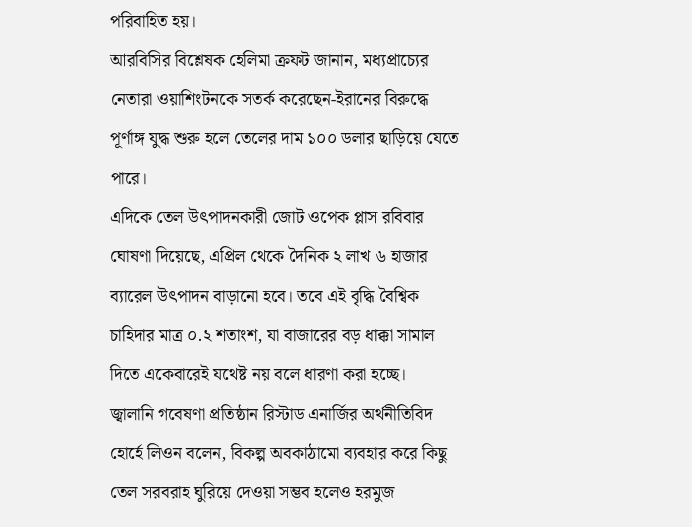পরিবাহিত হয়।
আরবিসির বিশ্লেষক হেলিমা ক্রফট জানান, মধ্যপ্রাচ্যের নেতারা ওয়াশিংটনকে সতর্ক করেছেন-ইরানের বিরুদ্ধে পূর্ণাঙ্গ যুদ্ধ শুরু হলে তেলের দাম ১০০ ডলার ছাড়িয়ে যেতে পারে।
এদিকে তেল উৎপাদনকারী জোট ওপেক প্লাস রবিবার ঘোষণা দিয়েছে, এপ্রিল থেকে দৈনিক ২ লাখ ৬ হাজার ব্যারেল উৎপাদন বাড়ানো হবে। তবে এই বৃদ্ধি বৈশ্বিক চাহিদার মাত্র ০.২ শতাংশ, যা বাজারের বড় ধাক্কা সামাল দিতে একেবারেই যথেষ্ট নয় বলে ধারণা করা হচ্ছে।
জ্বালানি গবেষণা প্রতিষ্ঠান রিস্টাড এনার্জির অর্থনীতিবিদ হোর্হে লিওন বলেন, বিকল্প অবকাঠামো ব্যবহার করে কিছু তেল সরবরাহ ঘুরিয়ে দেওয়া সম্ভব হলেও হরমুজ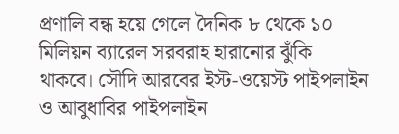প্রণালি বন্ধ হয়ে গেলে দৈনিক ৮ থেকে ১০ মিলিয়ন ব্যারেল সরবরাহ হারানোর ঝুঁকি থাকবে। সৌদি আরবের ইস্ট-ওয়েস্ট পাইপলাইন ও আবুধাবির পাইপলাইন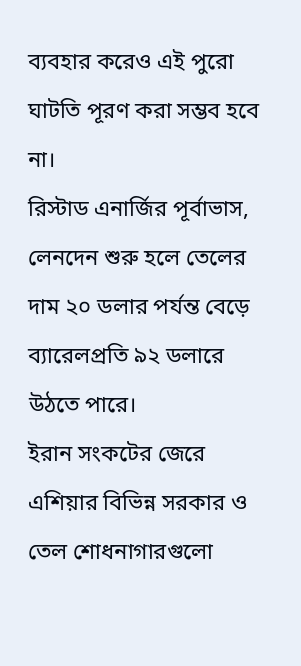ব্যবহার করেও এই পুরো ঘাটতি পূরণ করা সম্ভব হবে না।
রিস্টাড এনার্জির পূর্বাভাস, লেনদেন শুরু হলে তেলের দাম ২০ ডলার পর্যন্ত বেড়ে ব্যারেলপ্রতি ৯২ ডলারে উঠতে পারে।
ইরান সংকটের জেরে এশিয়ার বিভিন্ন সরকার ও তেল শোধনাগারগুলো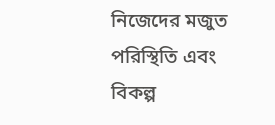নিজেদের মজুত পরিস্থিতি এবং বিকল্প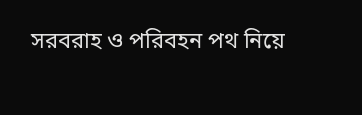সরবরাহ ও পরিবহন পথ নিয়ে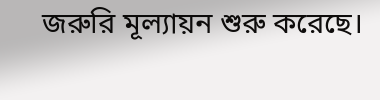জরুরি মূল্যায়ন শুরু করেছে।